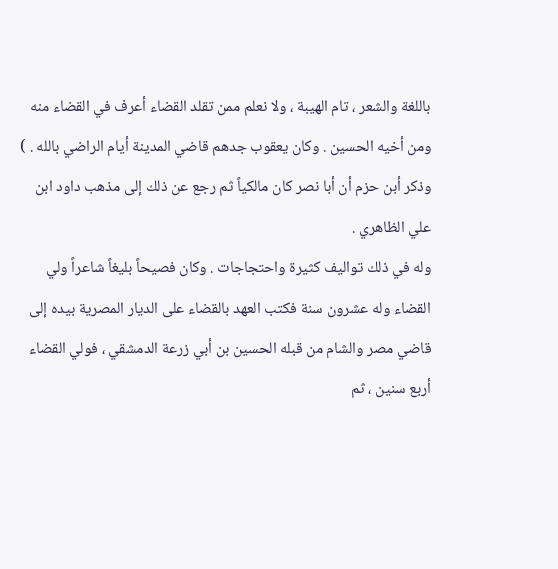باللغة والشعر ، تام الهيبة ، ولا نعلم ممن تقلد القضاء أعرف في القضاء منه ومن أخيه الحسين . وكان يعقوب جدهم قاضي المدينة أيام الراضي بالله . )
وذكر أبن حزم أن أبا نصر كان مالكياً ثم رجع عن ذلك إلى مذهب داود ابن علي الظاهري .
وله في ذلك تواليف كثيرة واحتجاجات . وكان فصيحاً بليغاً شاعراً ولي القضاء وله عشرون سنة فكتب العهد بالقضاء على الديار المصرية بيده إلى قاضي مصر والشام من قبله الحسين بن أبي زرعة الدمشقي ، فولي القضاء أربع سنين ، ثم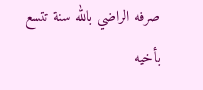صرفه الراضي بالله سنة تتسع بأخيه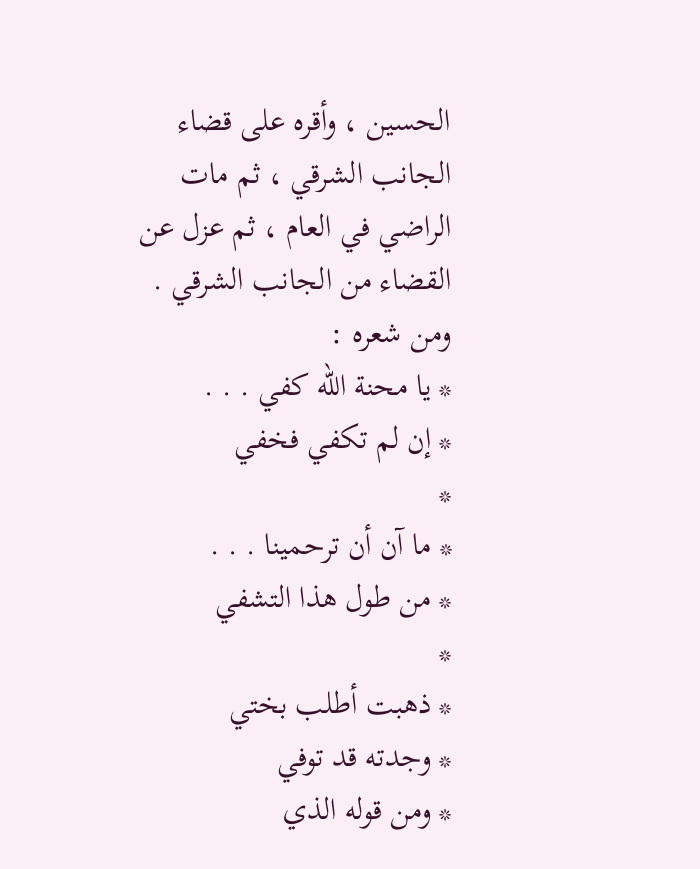الحسين ، وأقره على قضاء الجانب الشرقي ، ثم مات الراضي في العام ، ثم عزل عن القضاء من الجانب الشرقي . ومن شعره :
* يا محنة الله كفي . . .
* إن لم تكفي فخفي
*
* ما آن أن ترحمينا . . .
* من طول هذا التشفي
*
* ذهبت أطلب بختي
* وجدته قد توفي
* ومن قوله الذي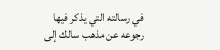في رسالته التي يذكر فيها رجوعه عن مذهب سالك إلى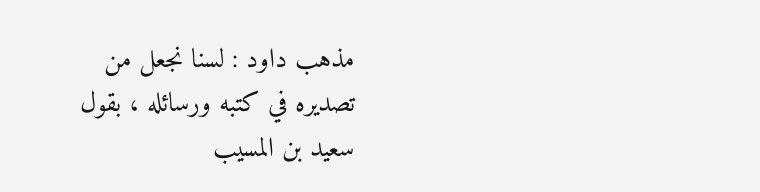مذهب داود : لسنا نجعل من تصديره في كتبه ورسائله ، بقول سعيد بن المسيب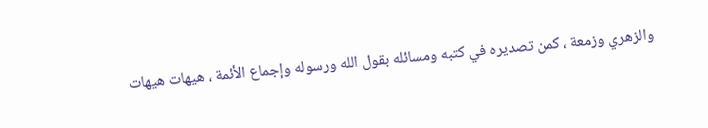والزهري وزمعة ، كمن تصديره في كتبه ومسائله بقول الله ورسوله وإجماع الأئمة ، هيهات هيهات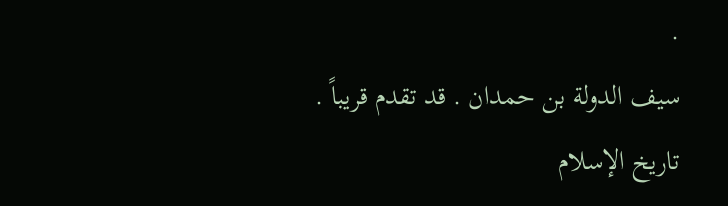.
سيف الدولة بن حمدان . قد تقدم قريباً .
تاريخ الإسلام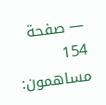— صفحة 154
مساهمون: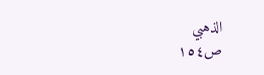الذهبي
ص١٥٤